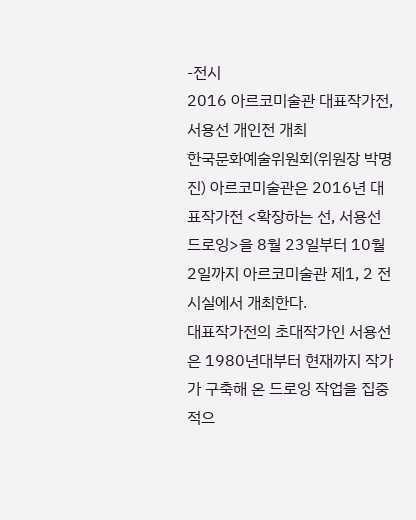-전시
2016 아르코미술관 대표작가전, 서용선 개인전 개최
한국문화예술위원회(위원장 박명진) 아르코미술관은 2016년 대표작가전 <확장하는 선, 서용선 드로잉>을 8월 23일부터 10월 2일까지 아르코미술관 제1, 2 전시실에서 개최한다.
대표작가전의 초대작가인 서용선은 1980년대부터 현재까지 작가가 구축해 온 드로잉 작업을 집중적으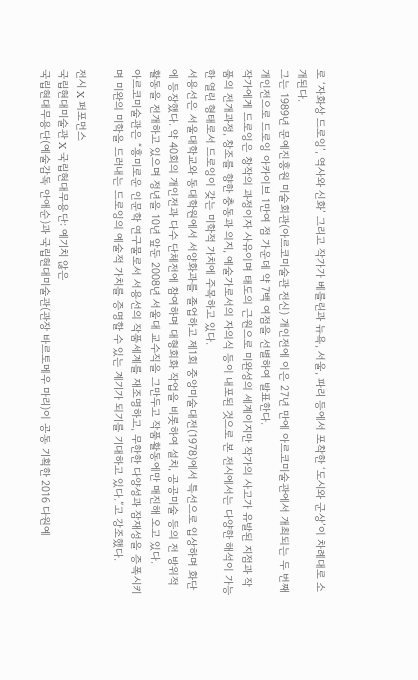로 ‘자화상 드로잉’, 역사와 신화’ 그리고 작가가 베를린과 뉴욕, 서울, 파리 등에서 포착한 ‘도시와 군상’이 차례대로 소개된다.
그는 1989년 문예진흥원 미술회관(아르코미술관 전신) 개인전에 이은 27년 만에 아르코미술관에서 개최되는 두 번째 개인전으로 드로잉 아카이브 1만여 점 가운데 약 7백 여점을 선별하여 발표한다.
작가에게 드로잉은 창작의 과정이자 사유이며 태도의 근원으로 미완성의 세계이지만 작가의 사고가 유발된 지점과 작품의 전개과정, 창조를 향한 충동과 의지, 예술가로서의 자의식 등이 내포된 것으로 본 전시에서는 다양한 해석이 가능한 열린 형태로서 드로잉이 갖는 미학적 가치에 주목하고 있다.
서용선은 서울대학교와 동대학원에서 서양화과를 졸업하고 제1회 중앙미술대전(1978)에서 특선으로 입상하며 화단에 등장했다. 약 40회의 개인전과 다수 단체전에 참여하며 대형회화 작업을 비롯하여 설치, 공공미술 등의 전 방위적 활동을 전개하고 있으며 정년을 10년 앞둔 2008년 서울대 교수직을 그만두고 작품활동에만 매진해 오고 있다.
아르코미술관은 “흥미로운 인문학 연구물로서 서용선의 작품세계를 재조명하고, 무한한 다양성과 잠재성을 증폭시키며 미완의 미학을 드러내는 드로잉의 예술적 가치를 증명할 수 있는 계기가 되기를 기대하고 있다.”고 강조했다.

전시 X 퍼포먼스
국립현대미술관 X 국립현대무용단: 예기치 않은
국립현대무용단(예술감독 안애순)과 국립현대미술관(관장 바르토메우 마리)이 공동 기획한 2016 다원예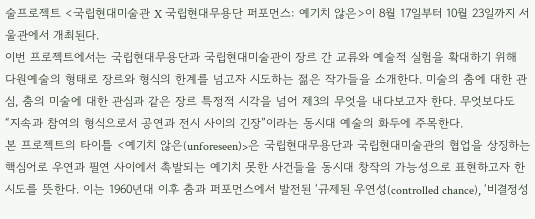술프로젝트 <국립현대미술관 X 국립현대무용단 퍼포먼스: 예기치 않은>이 8월 17일부터 10월 23일까지 서울관에서 개최된다.
이번 프로젝트에서는 국립현대무용단과 국립현대미술관이 장르 간 교류와 예술적 실험을 확대하기 위해 다원예술의 형태로 장르와 형식의 한계를 넘고자 시도하는 젊은 작가들을 소개한다. 미술의 춤에 대한 관심, 춤의 미술에 대한 관심과 같은 장르 특정적 시각을 넘어 제3의 무엇을 내다보고자 한다. 무엇보다도 “지속과 참여의 형식으로서 공연과 전시 사이의 긴장”이라는 동시대 예술의 화두에 주목한다.
본 프로젝트의 타이틀 <예기치 않은(unforeseen)>은 국립현대무용단과 국립현대미술관의 협업을 상징하는 핵심어로 우연과 필연 사이에서 촉발되는 예기치 못한 사건들을 동시대 창작의 가능성으로 표현하고자 한 시도를 뜻한다. 이는 1960년대 이후 춤과 퍼포먼스에서 발전된 ‘규제된 우연성(controlled chance), ‘비결정성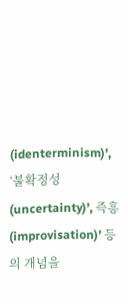(identerminism)’, ‘불확정성(uncertainty)’, 즉흥(improvisation)’ 등의 개념을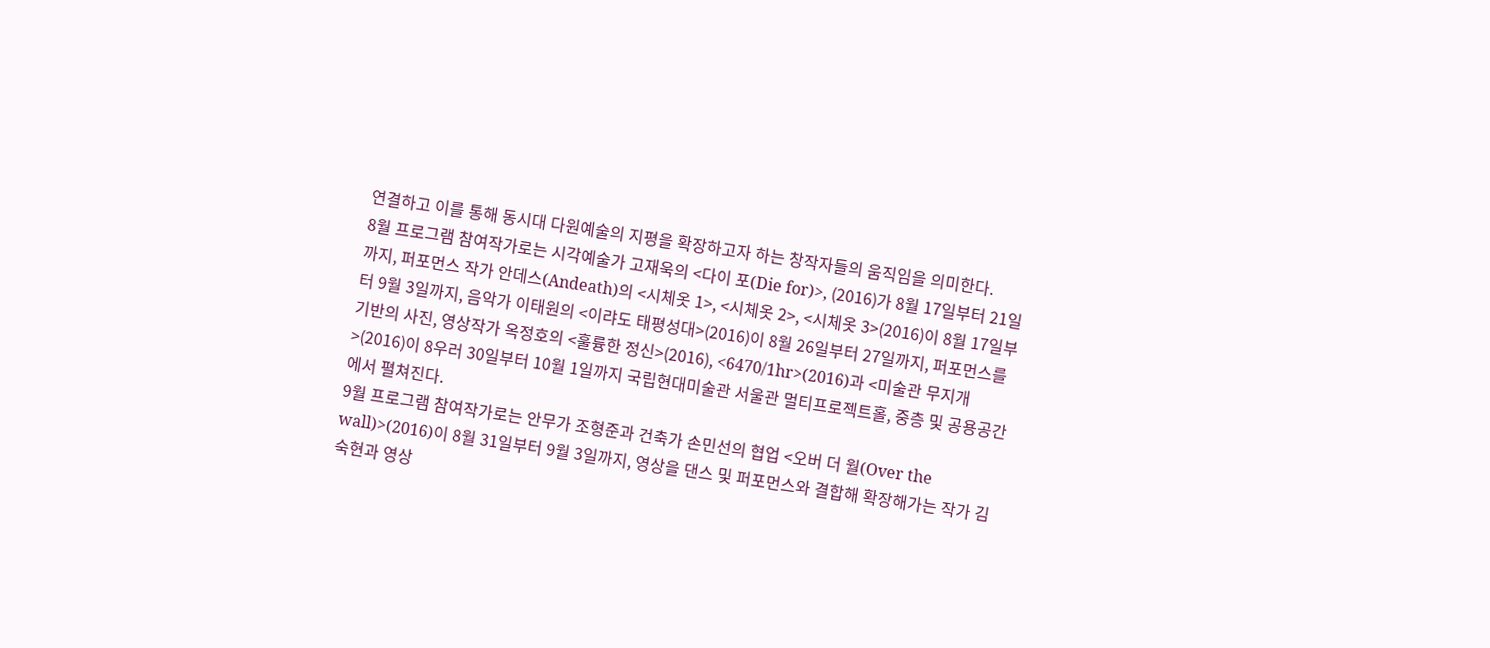연결하고 이를 통해 동시대 다원예술의 지평을 확장하고자 하는 창작자들의 움직임을 의미한다.
8월 프로그램 참여작가로는 시각예술가 고재욱의 <다이 포(Die for)>, (2016)가 8월 17일부터 21일까지, 퍼포먼스 작가 안데스(Andeath)의 <시체옷 1>, <시체옷 2>, <시체옷 3>(2016)이 8월 17일부터 9월 3일까지, 음악가 이태원의 <이랴도 태평성대>(2016)이 8월 26일부터 27일까지, 퍼포먼스를 기반의 사진, 영상작가 옥정호의 <훌륭한 정신>(2016), <6470/1hr>(2016)과 <미술관 무지개>(2016)이 8우러 30일부터 10월 1일까지 국립현대미술관 서울관 멀티프로젝트홀, 중층 및 공용공간에서 펼쳐진다.
9월 프로그램 참여작가로는 안무가 조형준과 건축가 손민선의 협업 <오버 더 월(Over the wall)>(2016)이 8월 31일부터 9월 3일까지, 영상을 댄스 및 퍼포먼스와 결합해 확장해가는 작가 김숙현과 영상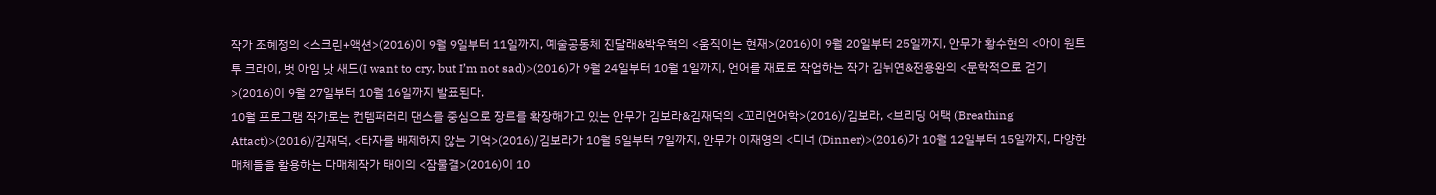작가 조혜정의 <스크린+액션>(2016)이 9월 9일부터 11일까지, 예술공동체 진달래&박우혁의 <움직이는 현재>(2016)이 9월 20일부터 25일까지, 안무가 황수현의 <아이 원트 투 크라이, 벗 아임 낫 새드(I want to cry, but I’m not sad)>(2016)가 9월 24일부터 10월 1일까지, 언어를 재료로 작업하는 작가 김뉘연&전용완의 <문학적으로 걷기>(2016)이 9월 27일부터 10월 16일까지 발표된다.
10월 프로그램 작가로는 컨템퍼러리 댄스를 중심으로 장르를 확장해가고 있는 안무가 김보라&김재덕의 <꼬리언어학>(2016)/김보라, <브리딩 어택 (Breathing Attact)>(2016)/김재덕, <타자를 배제하지 않는 기억>(2016)/김보라가 10월 5일부터 7일까지, 안무가 이재영의 <디너 (Dinner)>(2016)가 10월 12일부터 15일까지, 다양한 매체들을 활용하는 다매체작가 태이의 <잠물결>(2016)이 10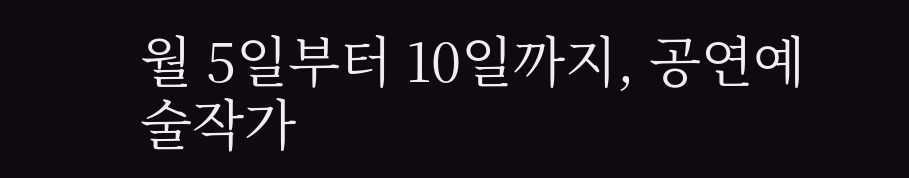월 5일부터 10일까지, 공연예술작가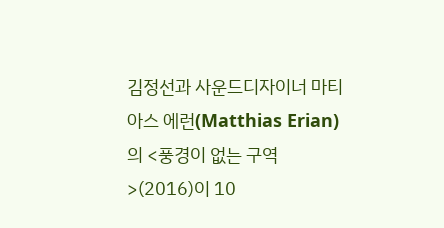김정선과 사운드디자이너 마티아스 에런(Matthias Erian)의 <풍경이 없는 구역>(2016)이 10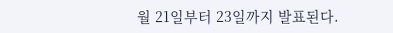월 21일부터 23일까지 발표된다.